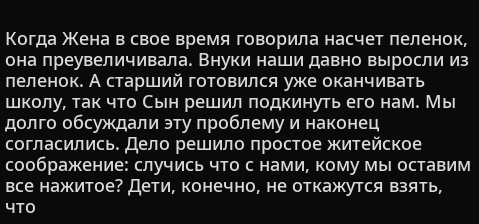Когда Жена в свое время говорила насчет пеленок, она преувеличивала. Внуки наши давно выросли из пеленок. А старший готовился уже оканчивать школу, так что Сын решил подкинуть его нам. Мы долго обсуждали эту проблему и наконец согласились. Дело решило простое житейское соображение: случись что с нами, кому мы оставим все нажитое? Дети, конечно, не откажутся взять, что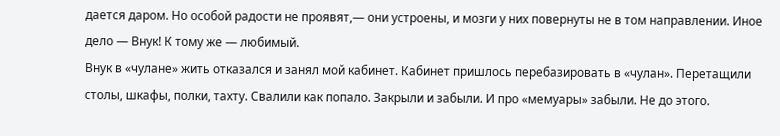дается даром. Но особой радости не проявят,— они устроены, и мозги у них повернуты не в том направлении. Иное дело — Внук! К тому же — любимый.
Внук в «чулане» жить отказался и занял мой кабинет. Кабинет пришлось перебазировать в «чулан». Перетащили столы, шкафы, полки, тахту. Свалили как попало. Закрыли и забыли. И про «мемуары» забыли. Не до этого.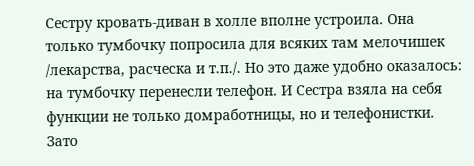Сестру кровать-диван в холле вполне устроила. Она только тумбочку попросила для всяких там мелочишек /лекарства, расческа и т.п./. Но это даже удобно оказалось: на тумбочку перенесли телефон. И Сестра взяла на себя функции не только домработницы, но и телефонистки. Зато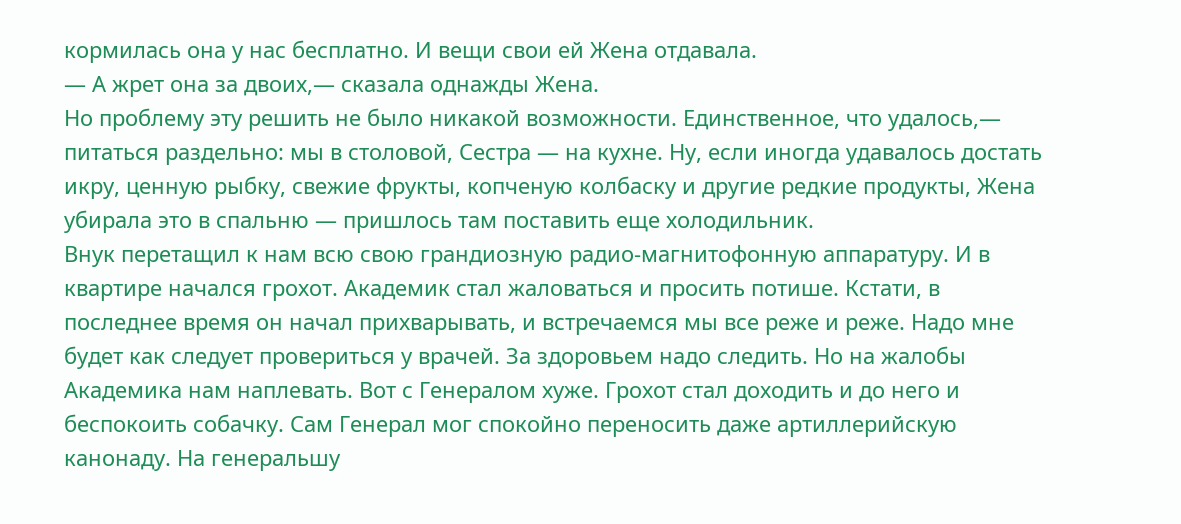кормилась она у нас бесплатно. И вещи свои ей Жена отдавала.
— А жрет она за двоих,— сказала однажды Жена.
Но проблему эту решить не было никакой возможности. Единственное, что удалось,— питаться раздельно: мы в столовой, Сестра — на кухне. Ну, если иногда удавалось достать икру, ценную рыбку, свежие фрукты, копченую колбаску и другие редкие продукты, Жена убирала это в спальню — пришлось там поставить еще холодильник.
Внук перетащил к нам всю свою грандиозную радио-магнитофонную аппаратуру. И в квартире начался грохот. Академик стал жаловаться и просить потише. Кстати, в последнее время он начал прихварывать, и встречаемся мы все реже и реже. Надо мне будет как следует провериться у врачей. За здоровьем надо следить. Но на жалобы Академика нам наплевать. Вот с Генералом хуже. Грохот стал доходить и до него и беспокоить собачку. Сам Генерал мог спокойно переносить даже артиллерийскую канонаду. На генеральшу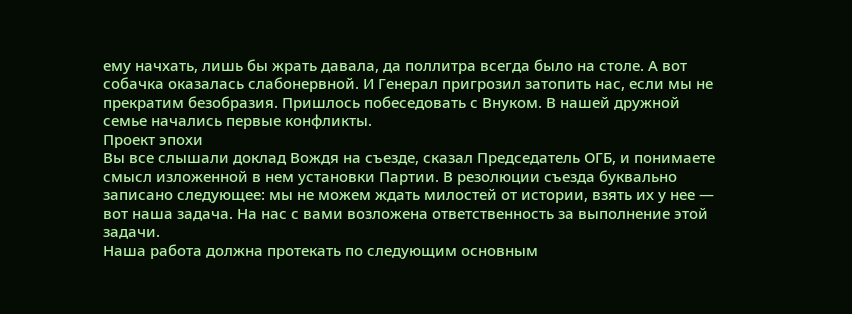ему начхать, лишь бы жрать давала, да поллитра всегда было на столе. А вот собачка оказалась слабонервной. И Генерал пригрозил затопить нас, если мы не прекратим безобразия. Пришлось побеседовать с Внуком. В нашей дружной семье начались первые конфликты.
Проект эпохи
Вы все слышали доклад Вождя на съезде, сказал Председатель ОГБ, и понимаете смысл изложенной в нем установки Партии. В резолюции съезда буквально записано следующее: мы не можем ждать милостей от истории, взять их у нее — вот наша задача. На нас с вами возложена ответственность за выполнение этой задачи.
Наша работа должна протекать по следующим основным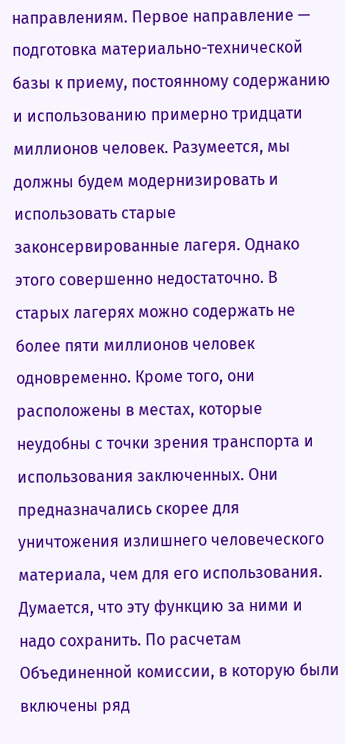направлениям. Первое направление — подготовка материально-технической базы к приему, постоянному содержанию и использованию примерно тридцати миллионов человек. Разумеется, мы должны будем модернизировать и использовать старые законсервированные лагеря. Однако этого совершенно недостаточно. В старых лагерях можно содержать не более пяти миллионов человек одновременно. Кроме того, они расположены в местах, которые неудобны с точки зрения транспорта и использования заключенных. Они предназначались скорее для уничтожения излишнего человеческого материала, чем для его использования. Думается, что эту функцию за ними и надо сохранить. По расчетам Объединенной комиссии, в которую были включены ряд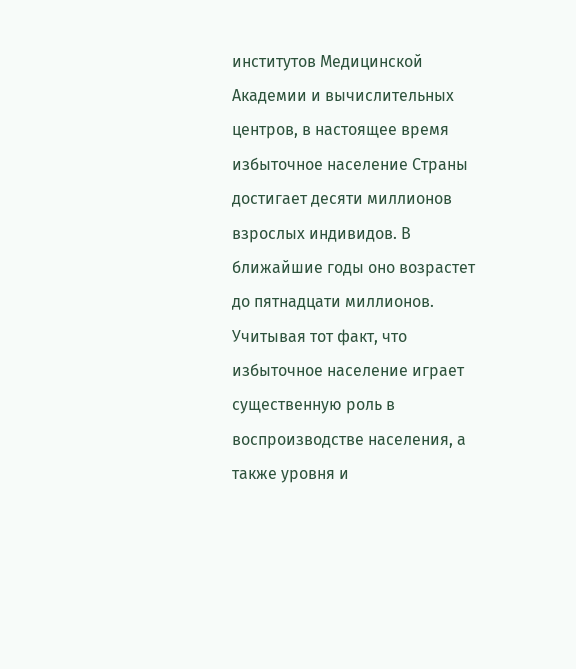институтов Медицинской Академии и вычислительных центров, в настоящее время избыточное население Страны достигает десяти миллионов взрослых индивидов. В ближайшие годы оно возрастет до пятнадцати миллионов. Учитывая тот факт, что избыточное население играет существенную роль в воспроизводстве населения, а также уровня и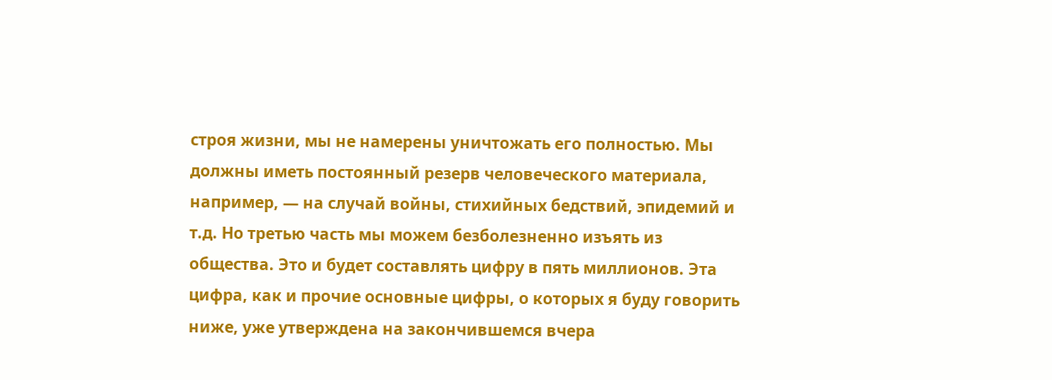строя жизни, мы не намерены уничтожать его полностью. Мы должны иметь постоянный резерв человеческого материала, например, — на случай войны, стихийных бедствий, эпидемий и т.д. Но третью часть мы можем безболезненно изъять из общества. Это и будет составлять цифру в пять миллионов. Эта цифра, как и прочие основные цифры, о которых я буду говорить ниже, уже утверждена на закончившемся вчера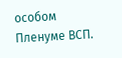особом Пленуме ВСП.